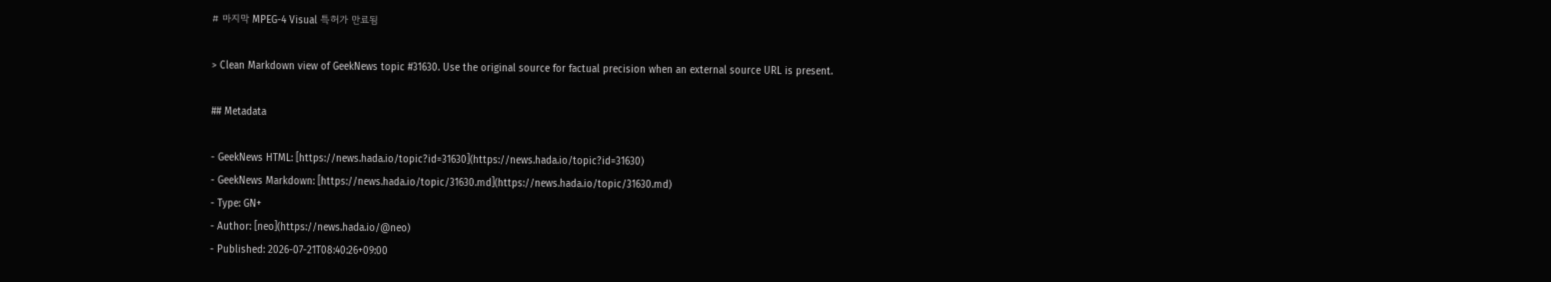# 마지막 MPEG-4 Visual 특허가 만료됨

> Clean Markdown view of GeekNews topic #31630. Use the original source for factual precision when an external source URL is present.

## Metadata

- GeekNews HTML: [https://news.hada.io/topic?id=31630](https://news.hada.io/topic?id=31630)
- GeekNews Markdown: [https://news.hada.io/topic/31630.md](https://news.hada.io/topic/31630.md)
- Type: GN+
- Author: [neo](https://news.hada.io/@neo)
- Published: 2026-07-21T08:40:26+09:00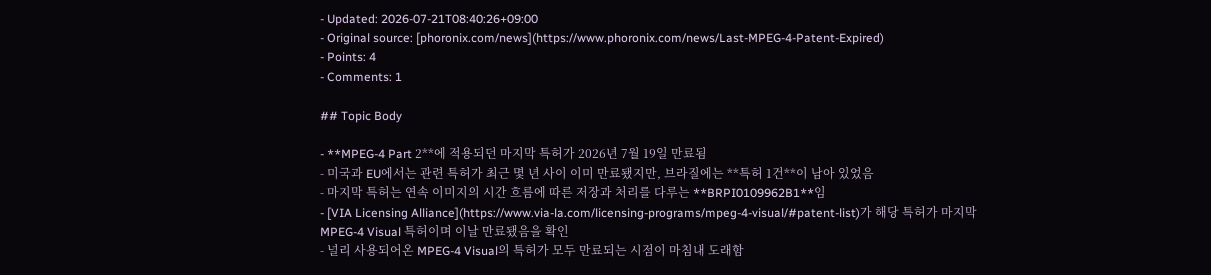- Updated: 2026-07-21T08:40:26+09:00
- Original source: [phoronix.com/news](https://www.phoronix.com/news/Last-MPEG-4-Patent-Expired)
- Points: 4
- Comments: 1

## Topic Body

- **MPEG-4 Part 2**에 적용되던 마지막 특허가 2026년 7월 19일 만료됨
- 미국과 EU에서는 관련 특허가 최근 몇 년 사이 이미 만료됐지만, 브라질에는 **특허 1건**이 남아 있었음
- 마지막 특허는 연속 이미지의 시간 흐름에 따른 저장과 처리를 다루는 **BRPI0109962B1**임
- [VIA Licensing Alliance](https://www.via-la.com/licensing-programs/mpeg-4-visual/#patent-list)가 해당 특허가 마지막 MPEG-4 Visual 특허이며 이날 만료됐음을 확인
- 널리 사용되어온 MPEG-4 Visual의 특허가 모두 만료되는 시점이 마침내 도래함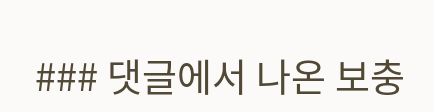### 댓글에서 나온 보충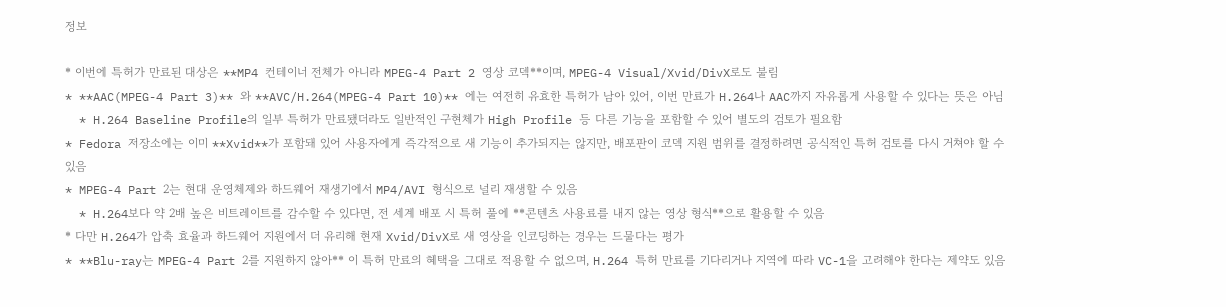정보

* 이번에 특허가 만료된 대상은 **MP4 컨테이너 전체가 아니라 MPEG-4 Part 2 영상 코덱**이며, MPEG-4 Visual/Xvid/DivX로도 불림
* **AAC(MPEG-4 Part 3)** 와 **AVC/H.264(MPEG-4 Part 10)** 에는 여전히 유효한 특허가 남아 있어, 이번 만료가 H.264나 AAC까지 자유롭게 사용할 수 있다는 뜻은 아님
  * H.264 Baseline Profile의 일부 특허가 만료됐더라도 일반적인 구현체가 High Profile 등 다른 기능을 포함할 수 있어 별도의 검토가 필요함
* Fedora 저장소에는 이미 **Xvid**가 포함돼 있어 사용자에게 즉각적으로 새 기능이 추가되지는 않지만, 배포판이 코덱 지원 범위를 결정하려면 공식적인 특허 검토를 다시 거쳐야 할 수 있음
* MPEG-4 Part 2는 현대 운영체제와 하드웨어 재생기에서 MP4/AVI 형식으로 널리 재생할 수 있음
  * H.264보다 약 2배 높은 비트레이트를 감수할 수 있다면, 전 세계 배포 시 특허 풀에 **콘텐츠 사용료를 내지 않는 영상 형식**으로 활용할 수 있음
* 다만 H.264가 압축 효율과 하드웨어 지원에서 더 유리해 현재 Xvid/DivX로 새 영상을 인코딩하는 경우는 드물다는 평가
* **Blu-ray는 MPEG-4 Part 2를 지원하지 않아** 이 특허 만료의 혜택을 그대로 적용할 수 없으며, H.264 특허 만료를 기다리거나 지역에 따라 VC-1을 고려해야 한다는 제약도 있음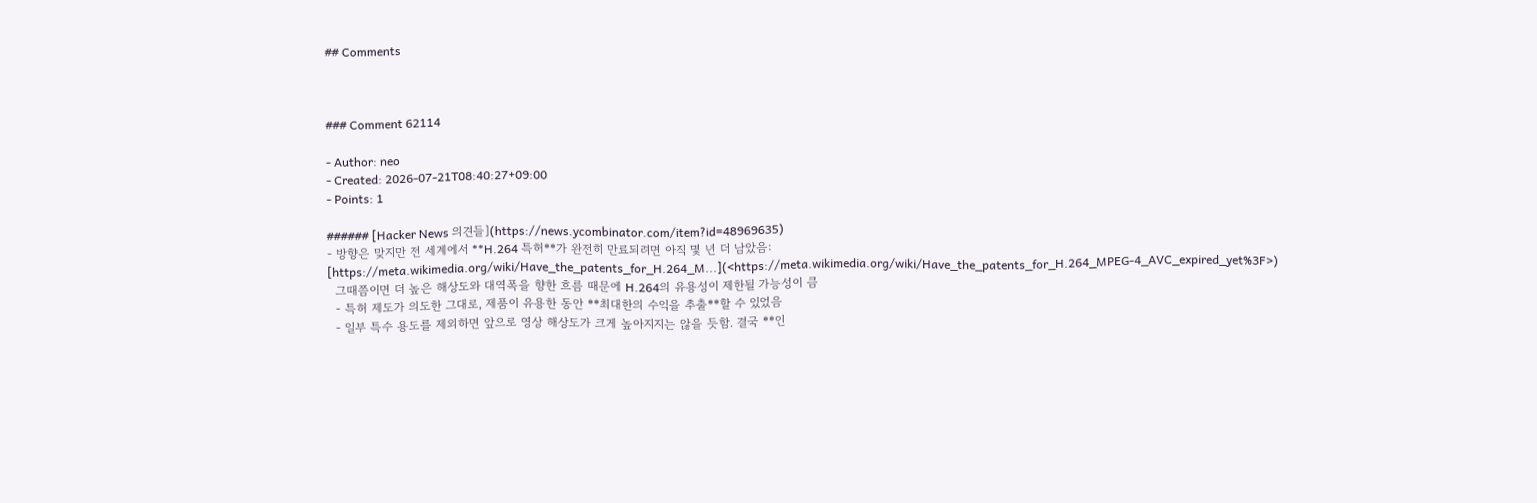## Comments



### Comment 62114

- Author: neo
- Created: 2026-07-21T08:40:27+09:00
- Points: 1

###### [Hacker News 의견들](https://news.ycombinator.com/item?id=48969635)
- 방향은 맞지만 전 세계에서 **H.264 특허**가 완전히 만료되려면 아직 몇 년 더 남았음: [https://meta.wikimedia.org/wiki/Have_the_patents_for_H.264_M...](<https://meta.wikimedia.org/wiki/Have_the_patents_for_H.264_MPEG-4_AVC_expired_yet%3F>)
  그때쯤이면 더 높은 해상도와 대역폭을 향한 흐름 때문에 H.264의 유용성이 제한될 가능성이 큼
  - 특허 제도가 의도한 그대로, 제품이 유용한 동안 **최대한의 수익을 추출**할 수 있었음
  - 일부 특수 용도를 제외하면 앞으로 영상 해상도가 크게 높아지지는 않을 듯함. 결국 **인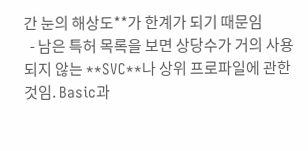간 눈의 해상도**가 한계가 되기 때문임
  - 남은 특허 목록을 보면 상당수가 거의 사용되지 않는 **SVC**나 상위 프로파일에 관한 것임. Basic과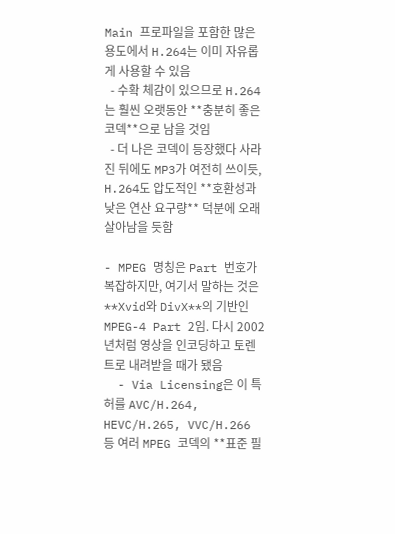Main 프로파일을 포함한 많은 용도에서 H.264는 이미 자유롭게 사용할 수 있음
  - 수확 체감이 있으므로 H.264는 훨씬 오랫동안 **충분히 좋은 코덱**으로 남을 것임
  - 더 나은 코덱이 등장했다 사라진 뒤에도 MP3가 여전히 쓰이듯, H.264도 압도적인 **호환성과 낮은 연산 요구량** 덕분에 오래 살아남을 듯함

- MPEG 명칭은 Part 번호가 복잡하지만, 여기서 말하는 것은 **Xvid와 DivX**의 기반인 MPEG-4 Part 2임. 다시 2002년처럼 영상을 인코딩하고 토렌트로 내려받을 때가 됐음
  - Via Licensing은 이 특허를 AVC/H.264, HEVC/H.265, VVC/H.266 등 여러 MPEG 코덱의 **표준 필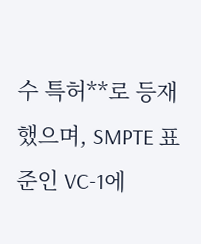수 특허**로 등재했으며, SMPTE 표준인 VC-1에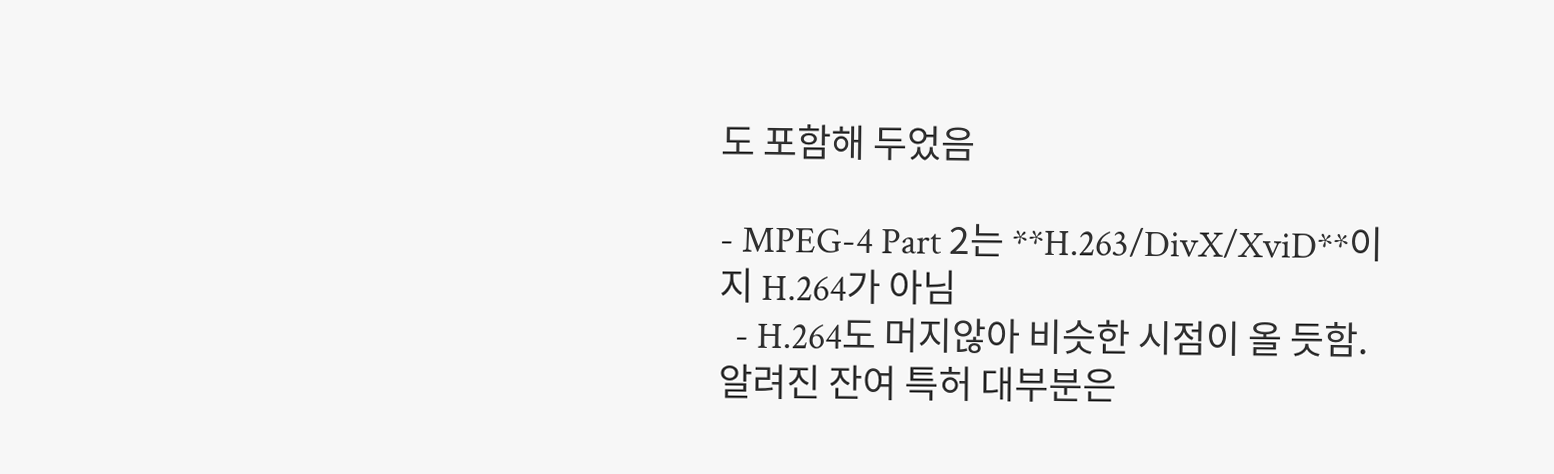도 포함해 두었음

- MPEG-4 Part 2는 **H.263/DivX/XviD**이지 H.264가 아님
  - H.264도 머지않아 비슷한 시점이 올 듯함. 알려진 잔여 특허 대부분은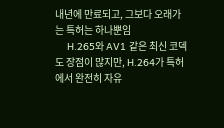내년에 만료되고, 그보다 오래가는 특허는 하나뿐임
    H.265와 AV1 같은 최신 코덱도 장점이 많지만, H.264가 특허에서 완전히 자유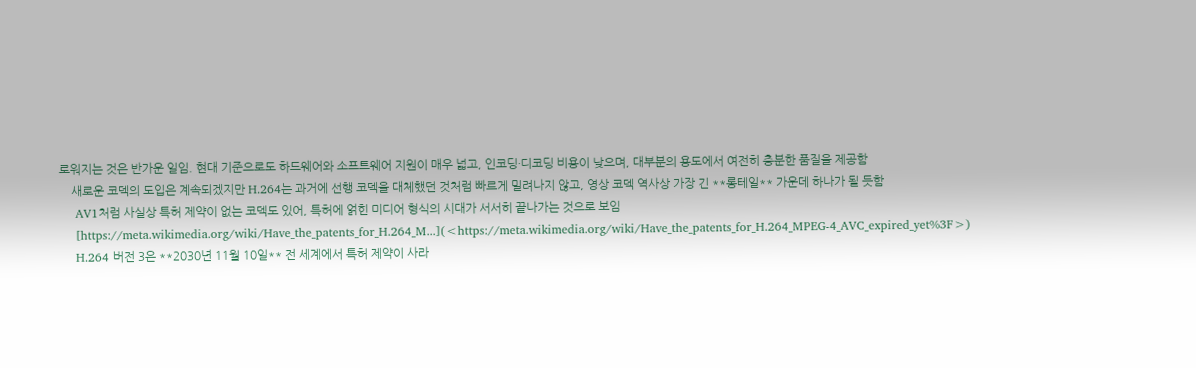로워지는 것은 반가운 일임. 현대 기준으로도 하드웨어와 소프트웨어 지원이 매우 넓고, 인코딩·디코딩 비용이 낮으며, 대부분의 용도에서 여전히 충분한 품질을 제공함
    새로운 코덱의 도입은 계속되겠지만 H.264는 과거에 선행 코덱을 대체했던 것처럼 빠르게 밀려나지 않고, 영상 코덱 역사상 가장 긴 **롱테일** 가운데 하나가 될 듯함
    AV1처럼 사실상 특허 제약이 없는 코덱도 있어, 특허에 얽힌 미디어 형식의 시대가 서서히 끝나가는 것으로 보임
    [https://meta.wikimedia.org/wiki/Have_the_patents_for_H.264_M...](<https://meta.wikimedia.org/wiki/Have_the_patents_for_H.264_MPEG-4_AVC_expired_yet%3F>)
    H.264 버전 3은 **2030년 11월 10일** 전 세계에서 특허 제약이 사라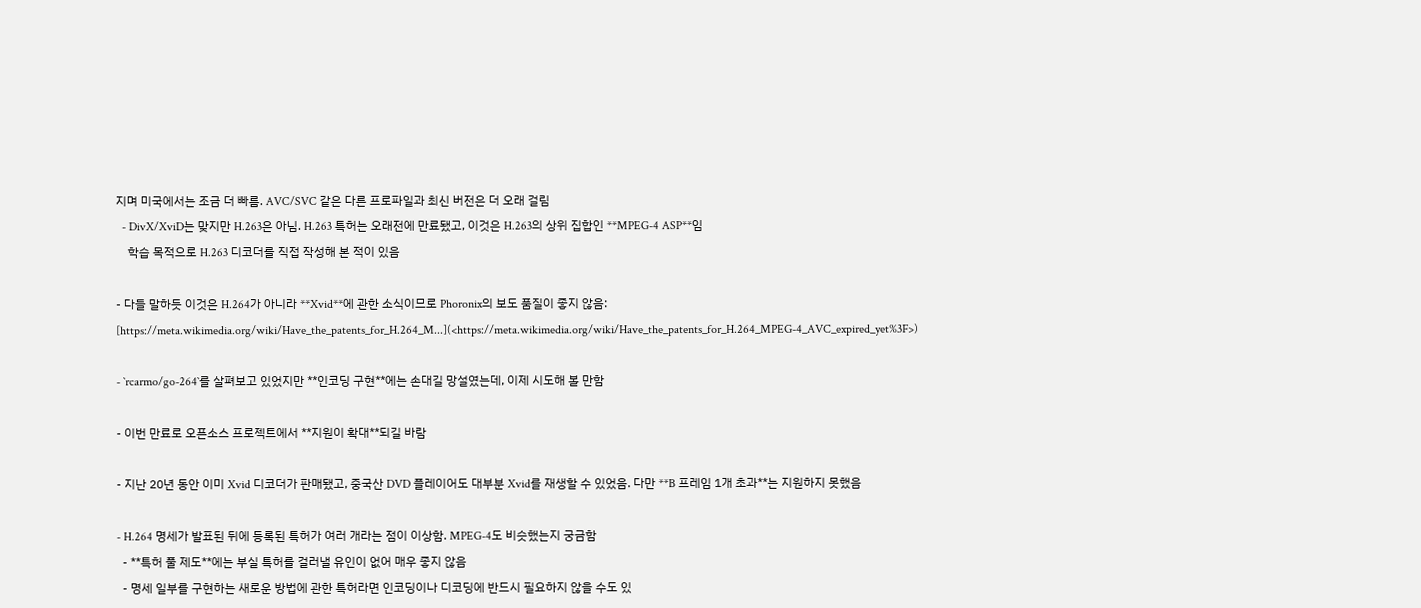지며 미국에서는 조금 더 빠름. AVC/SVC 같은 다른 프로파일과 최신 버전은 더 오래 걸림
  - DivX/XviD는 맞지만 H.263은 아님. H.263 특허는 오래전에 만료됐고, 이것은 H.263의 상위 집합인 **MPEG-4 ASP**임
    학습 목적으로 H.263 디코더를 직접 작성해 본 적이 있음

- 다들 말하듯 이것은 H.264가 아니라 **Xvid**에 관한 소식이므로 Phoronix의 보도 품질이 좋지 않음: [https://meta.wikimedia.org/wiki/Have_the_patents_for_H.264_M...](<https://meta.wikimedia.org/wiki/Have_the_patents_for_H.264_MPEG-4_AVC_expired_yet%3F>)

- `rcarmo/go-264`를 살펴보고 있었지만 **인코딩 구현**에는 손대길 망설였는데, 이제 시도해 볼 만함

- 이번 만료로 오픈소스 프로젝트에서 **지원이 확대**되길 바람

- 지난 20년 동안 이미 Xvid 디코더가 판매됐고, 중국산 DVD 플레이어도 대부분 Xvid를 재생할 수 있었음. 다만 **B 프레임 1개 초과**는 지원하지 못했음

- H.264 명세가 발표된 뒤에 등록된 특허가 여러 개라는 점이 이상함. MPEG-4도 비슷했는지 궁금함
  - **특허 풀 제도**에는 부실 특허를 걸러낼 유인이 없어 매우 좋지 않음
  - 명세 일부를 구현하는 새로운 방법에 관한 특허라면 인코딩이나 디코딩에 반드시 필요하지 않을 수도 있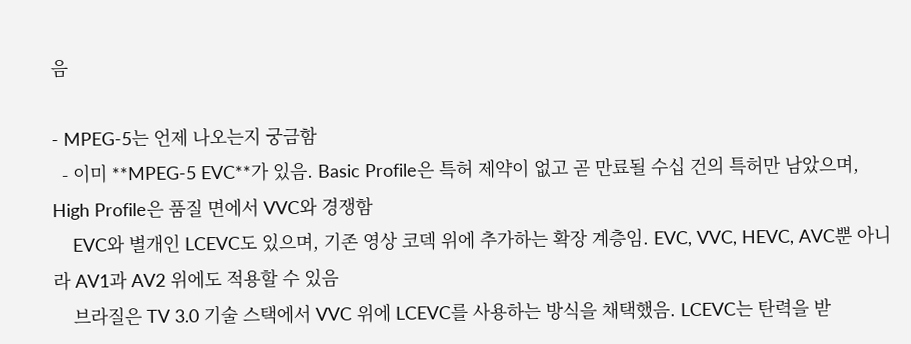음

- MPEG-5는 언제 나오는지 궁금함
  - 이미 **MPEG-5 EVC**가 있음. Basic Profile은 특허 제약이 없고 곧 만료될 수십 건의 특허만 남았으며, High Profile은 품질 면에서 VVC와 경쟁함
    EVC와 별개인 LCEVC도 있으며, 기존 영상 코덱 위에 추가하는 확장 계층임. EVC, VVC, HEVC, AVC뿐 아니라 AV1과 AV2 위에도 적용할 수 있음
    브라질은 TV 3.0 기술 스택에서 VVC 위에 LCEVC를 사용하는 방식을 채택했음. LCEVC는 탄력을 받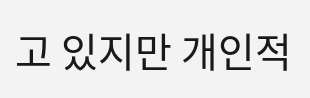고 있지만 개인적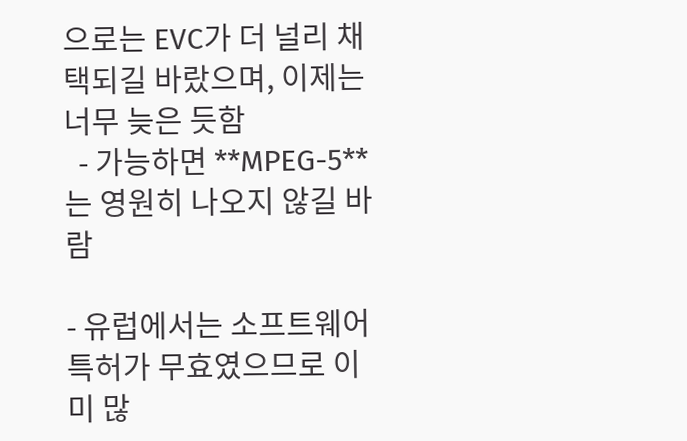으로는 EVC가 더 널리 채택되길 바랐으며, 이제는 너무 늦은 듯함
  - 가능하면 **MPEG-5**는 영원히 나오지 않길 바람

- 유럽에서는 소프트웨어 특허가 무효였으므로 이미 많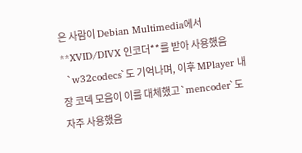은 사람이 Debian Multimedia에서 **XVID/DIVX 인코더**를 받아 사용했음
  `w32codecs`도 기억나며, 이후 MPlayer 내장 코덱 모음이 이를 대체했고 `mencoder`도 자주 사용했음